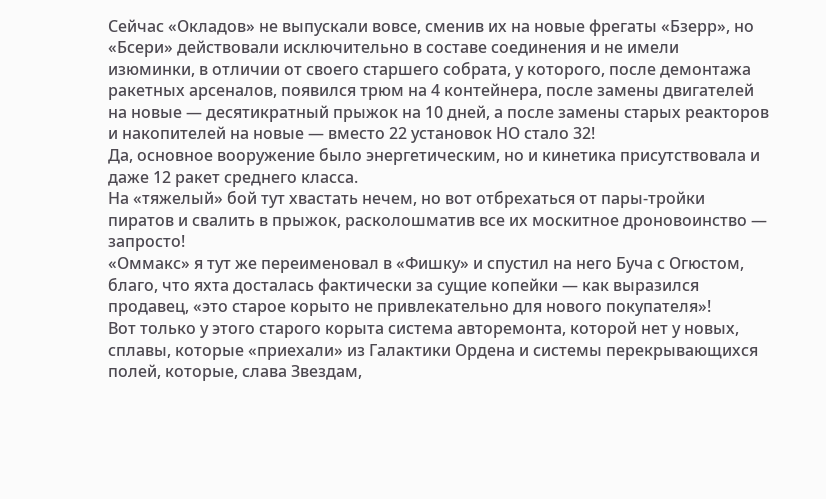Сейчас «Окладов» не выпускали вовсе, сменив их на новые фрегаты «Бзерр», но «Бсери» действовали исключительно в составе соединения и не имели изюминки, в отличии от своего старшего собрата, у которого, после демонтажа ракетных арсеналов, появился трюм на 4 контейнера, после замены двигателей на новые — десятикратный прыжок на 10 дней, а после замены старых реакторов и накопителей на новые — вместо 22 установок НО стало 32!
Да, основное вооружение было энергетическим, но и кинетика присутствовала и даже 12 ракет среднего класса.
На «тяжелый» бой тут хвастать нечем, но вот отбрехаться от пары-тройки пиратов и свалить в прыжок, расколошматив все их москитное дроновоинство — запросто!
«Оммакс» я тут же переименовал в «Фишку» и спустил на него Буча с Огюстом, благо, что яхта досталась фактически за сущие копейки — как выразился продавец, «это старое корыто не привлекательно для нового покупателя»!
Вот только у этого старого корыта система авторемонта, которой нет у новых, сплавы, которые «приехали» из Галактики Ордена и системы перекрывающихся полей, которые, слава Звездам,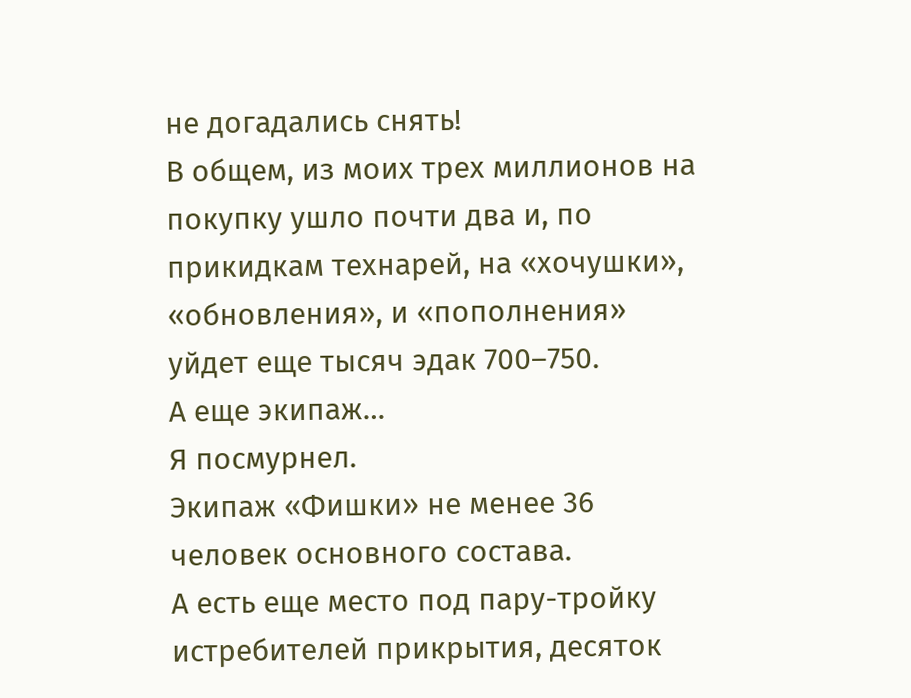не догадались снять!
В общем, из моих трех миллионов на покупку ушло почти два и, по прикидкам технарей, на «хочушки», «обновления», и «пополнения» уйдет еще тысяч эдак 700–750.
А еще экипаж…
Я посмурнел.
Экипаж «Фишки» не менее 36 человек основного состава.
А есть еще место под пару-тройку истребителей прикрытия, десяток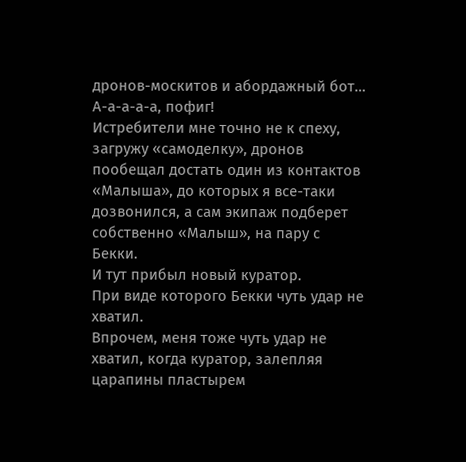дронов-москитов и абордажный бот…
А-а-а-а-а, пофиг!
Истребители мне точно не к спеху, загружу «самоделку», дронов пообещал достать один из контактов «Малыша», до которых я все-таки дозвонился, а сам экипаж подберет собственно «Малыш», на пару с Бекки.
И тут прибыл новый куратор.
При виде которого Бекки чуть удар не хватил.
Впрочем, меня тоже чуть удар не хватил, когда куратор, залепляя царапины пластырем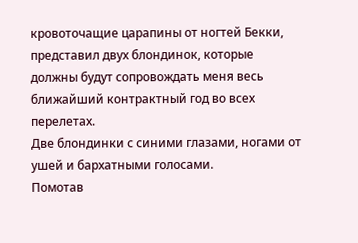кровоточащие царапины от ногтей Бекки, представил двух блондинок, которые должны будут сопровождать меня весь ближайший контрактный год во всех перелетах.
Две блондинки с синими глазами, ногами от ушей и бархатными голосами.
Помотав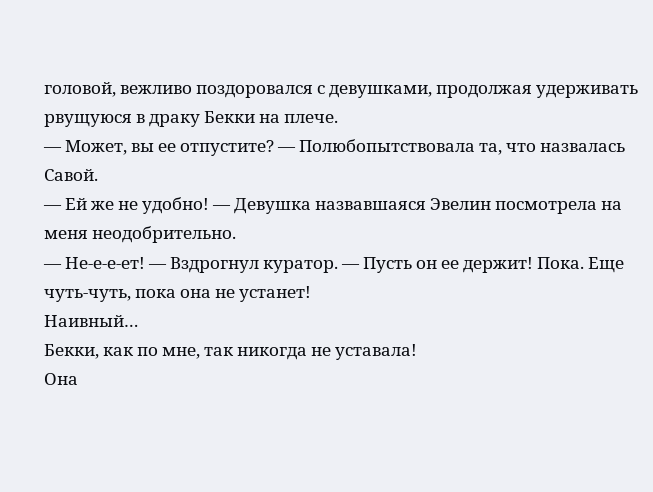головой, вежливо поздоровался с девушками, продолжая удерживать рвущуюся в драку Бекки на плече.
— Может, вы ее отпустите? — Полюбопытствовала та, что назвалась Савой.
— Ей же не удобно! — Девушка назвавшаяся Эвелин посмотрела на меня неодобрительно.
— Не-е-е-ет! — Вздрогнул куратор. — Пусть он ее держит! Пока. Еще чуть-чуть, пока она не устанет!
Наивный…
Бекки, как по мне, так никогда не уставала!
Она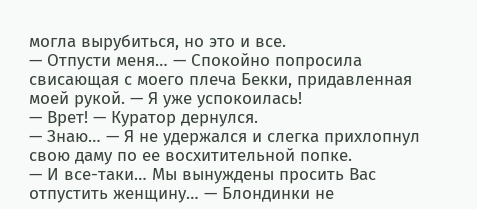могла вырубиться, но это и все.
— Отпусти меня… — Спокойно попросила свисающая с моего плеча Бекки, придавленная моей рукой. — Я уже успокоилась!
— Врет! — Куратор дернулся.
— Знаю… — Я не удержался и слегка прихлопнул свою даму по ее восхитительной попке.
— И все-таки… Мы вынуждены просить Вас отпустить женщину… — Блондинки не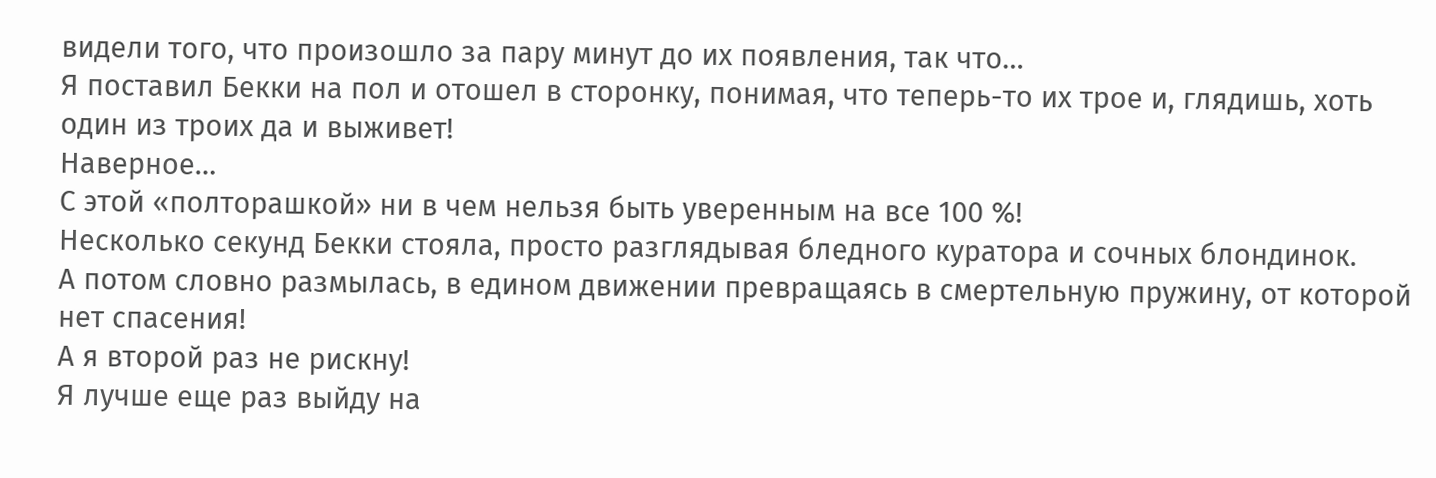видели того, что произошло за пару минут до их появления, так что…
Я поставил Бекки на пол и отошел в сторонку, понимая, что теперь-то их трое и, глядишь, хоть один из троих да и выживет!
Наверное…
С этой «полторашкой» ни в чем нельзя быть уверенным на все 100 %!
Несколько секунд Бекки стояла, просто разглядывая бледного куратора и сочных блондинок.
А потом словно размылась, в едином движении превращаясь в смертельную пружину, от которой нет спасения!
А я второй раз не рискну!
Я лучше еще раз выйду на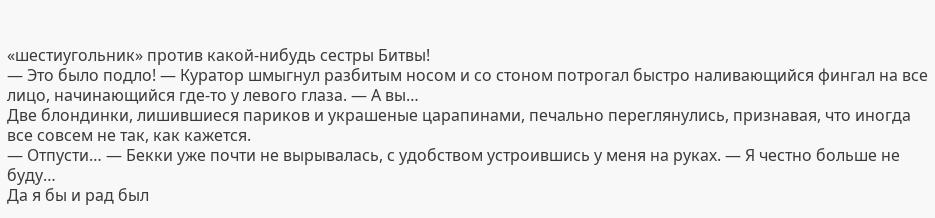«шестиугольник» против какой-нибудь сестры Битвы!
— Это было подло! — Куратор шмыгнул разбитым носом и со стоном потрогал быстро наливающийся фингал на все лицо, начинающийся где-то у левого глаза. — А вы…
Две блондинки, лишившиеся париков и украшеные царапинами, печально переглянулись, признавая, что иногда все совсем не так, как кажется.
— Отпусти… — Бекки уже почти не вырывалась, с удобством устроившись у меня на руках. — Я честно больше не буду…
Да я бы и рад был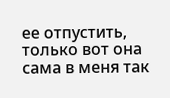ее отпустить, только вот она сама в меня так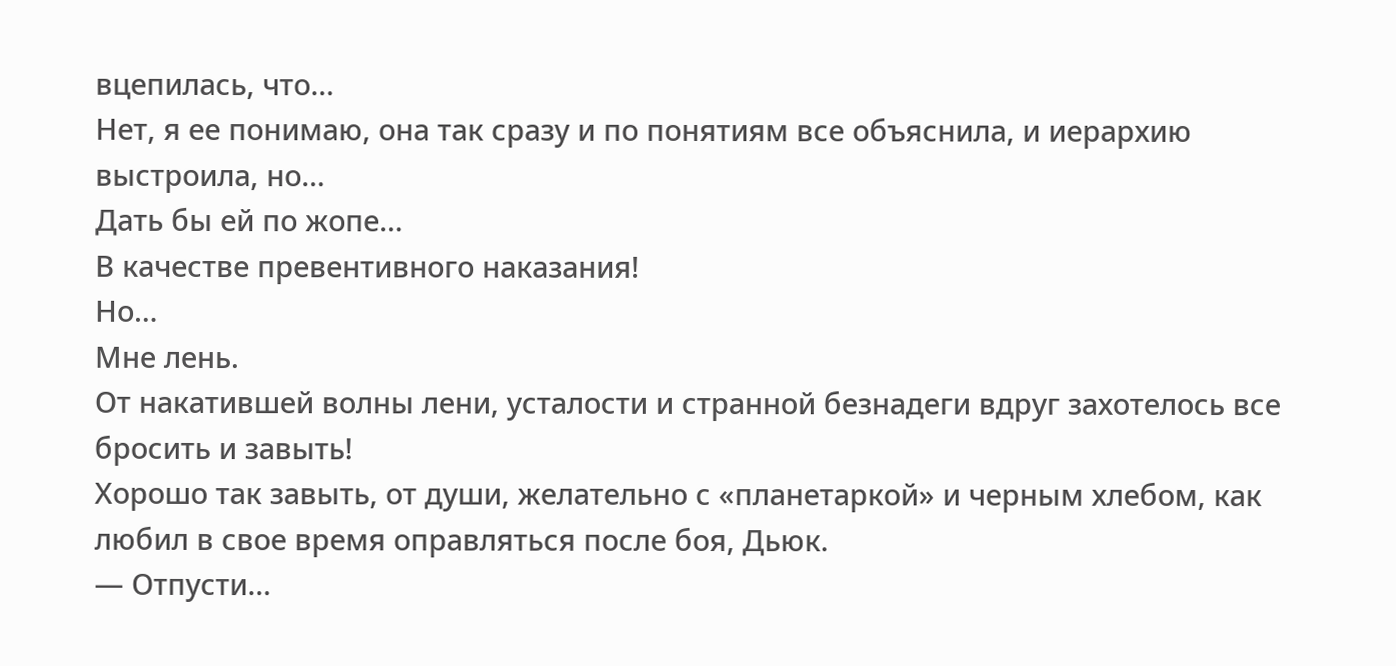вцепилась, что…
Нет, я ее понимаю, она так сразу и по понятиям все объяснила, и иерархию выстроила, но…
Дать бы ей по жопе…
В качестве превентивного наказания!
Но…
Мне лень.
От накатившей волны лени, усталости и странной безнадеги вдруг захотелось все бросить и завыть!
Хорошо так завыть, от души, желательно с «планетаркой» и черным хлебом, как любил в свое время оправляться после боя, Дьюк.
— Отпусти…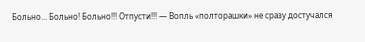Больно… Больно! Больно!!! Отпусти!!! — Вопль «полторашки» не сразу достучался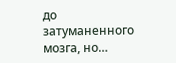до затуманенного мозга, но…